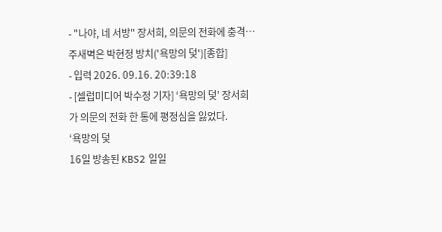- "나야, 네 서방" 장서희, 의문의 전화에 충격…주새벽은 박현정 방치('욕망의 덫')[종합]
- 입력 2026. 09.16. 20:39:18
- [셀럽미디어 박수정 기자] ‘욕망의 덫’ 장서희가 의문의 전화 한 통에 평정심을 잃었다.
‘욕망의 덫
16일 방송된 KBS2 일일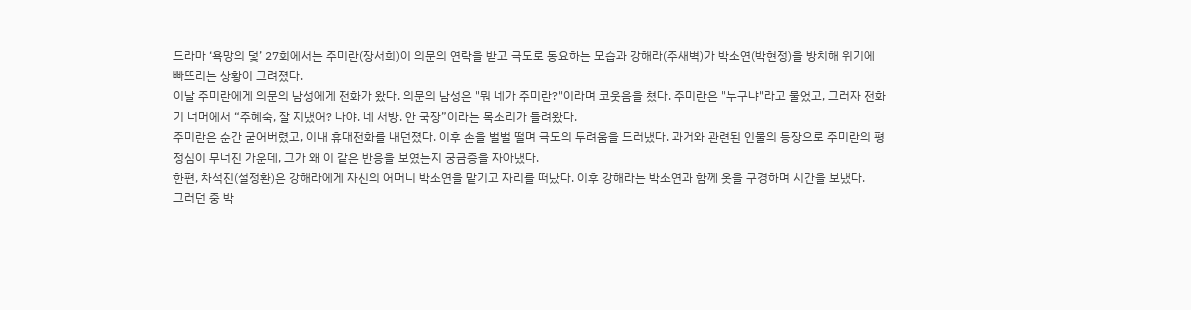드라마 ‘욕망의 덫’ 27회에서는 주미란(장서희)이 의문의 연락을 받고 극도로 동요하는 모습과 강해라(주새벽)가 박소연(박현정)을 방치해 위기에 빠뜨리는 상황이 그려졌다.
이날 주미란에게 의문의 남성에게 전화가 왔다. 의문의 남성은 "뭐 네가 주미란?"이라며 코웃음을 쳤다. 주미란은 "누구냐"라고 물었고, 그러자 전화기 너머에서 “주혜숙, 잘 지냈어? 나야. 네 서방. 안 국장”이라는 목소리가 들려왔다.
주미란은 순간 굳어버렸고, 이내 휴대전화를 내던졌다. 이후 손을 벌벌 떨며 극도의 두려움을 드러냈다. 과거와 관련된 인물의 등장으로 주미란의 평정심이 무너진 가운데, 그가 왜 이 같은 반응을 보였는지 궁금증을 자아냈다.
한편, 차석진(설정환)은 강해라에게 자신의 어머니 박소연을 맡기고 자리를 떠났다. 이후 강해라는 박소연과 함께 옷을 구경하며 시간을 보냈다.
그러던 중 박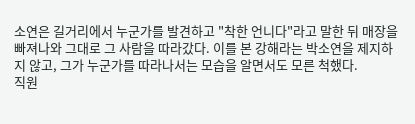소연은 길거리에서 누군가를 발견하고 "착한 언니다"라고 말한 뒤 매장을 빠져나와 그대로 그 사람을 따라갔다. 이를 본 강해라는 박소연을 제지하지 않고, 그가 누군가를 따라나서는 모습을 알면서도 모른 척했다.
직원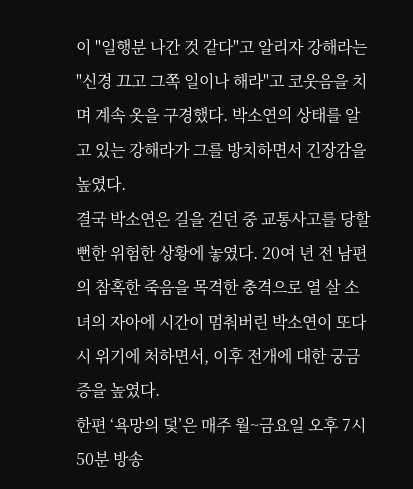이 "일행분 나간 것 같다"고 알리자 강해라는 "신경 끄고 그쪽 일이나 해라"고 코웃음을 치며 계속 옷을 구경했다. 박소연의 상태를 알고 있는 강해라가 그를 방치하면서 긴장감을 높였다.
결국 박소연은 길을 걷던 중 교통사고를 당할 뻔한 위험한 상황에 놓였다. 20여 년 전 남편의 참혹한 죽음을 목격한 충격으로 열 살 소녀의 자아에 시간이 멈춰버린 박소연이 또다시 위기에 처하면서, 이후 전개에 대한 궁금증을 높였다.
한편 ‘욕망의 덫’은 매주 월~금요일 오후 7시 50분 방송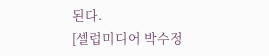된다.
[셀럽미디어 박수정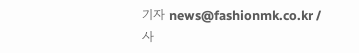기자 news@fashionmk.co.kr / 사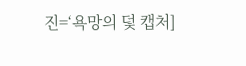진=‘욕망의 덫 캡처]